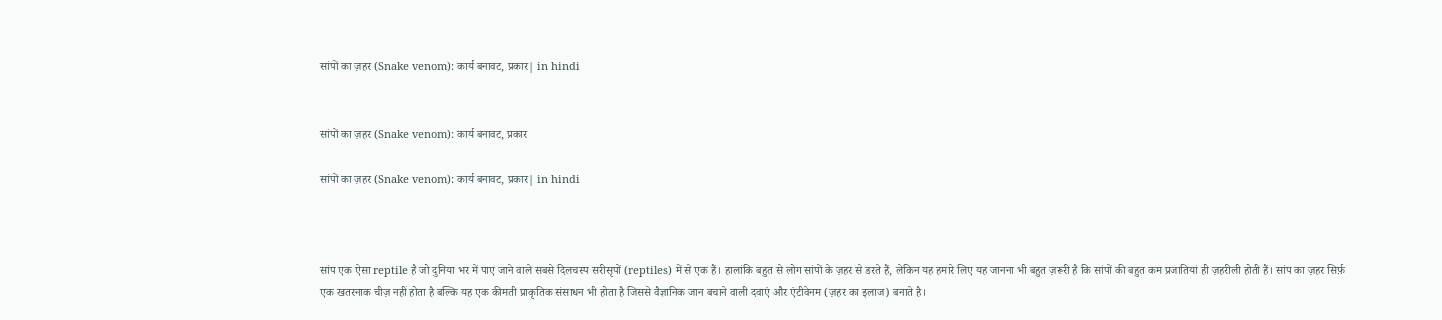सांपों का ज़हर (Snake venom): कार्य बनावट, प्रकार| in hindi


सांपों का ज़हर (Snake venom): कार्य बनावट, प्रकार

सांपों का ज़हर (Snake venom): कार्य बनावट, प्रकार| in hindi



सांप एक ऐसा reptile है जो दुनिया भर में पाए जाने वाले सबसे दिलचस्प सरीसृपों (reptiles) में से एक हैं। हालांकि बहुत से लोग सांपों के ज़हर से डरते हैं, लेकिन यह हमारे लिए यह जानना भी बहुत ज़रूरी है कि सांपों की बहुत कम प्रजातियां ही ज़हरीली होती हैं। सांप का ज़हर सिर्फ़ एक खतरनाक चीज़ नहीं होता है बल्कि यह एक कीमती प्राकृतिक संसाधन भी होता है जिससे वैज्ञानिक जान बचाने वाली दवाएं और एंटीवेनम (ज़हर का इलाज) बनाते है।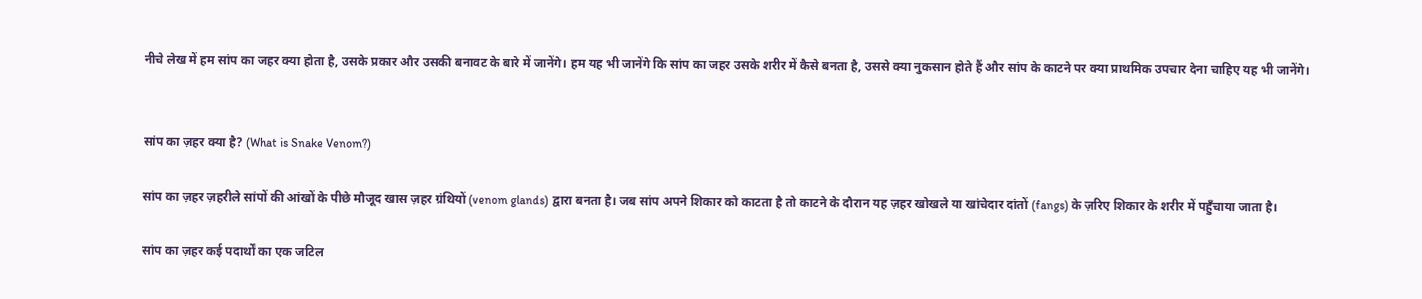नीचे लेख में हम सांप का जहर क्या होता है, उसके प्रकार और उसकी बनावट के बारे में जानेंगे। हम यह भी जानेंगे कि सांप का जहर उसके शरीर में कैसे बनता है, उससे क्या नुकसान होते हैं और सांप के काटने पर क्या प्राथमिक उपचार देना चाहिए यह भी जानेंगे।


सांप का ज़हर क्या है? (What is Snake Venom?)

सांप का ज़हर ज़हरीले सांपों की आंखों के पीछे मौजूद खास ज़हर ग्रंथियों (venom glands) द्वारा बनता है। जब सांप अपने शिकार को काटता है तो काटने के दौरान यह ज़हर खोखले या खांचेदार दांतों (fangs) के ज़रिए शिकार के शरीर में पहुँचाया जाता है।

सांप का ज़हर कई पदार्थों का एक जटिल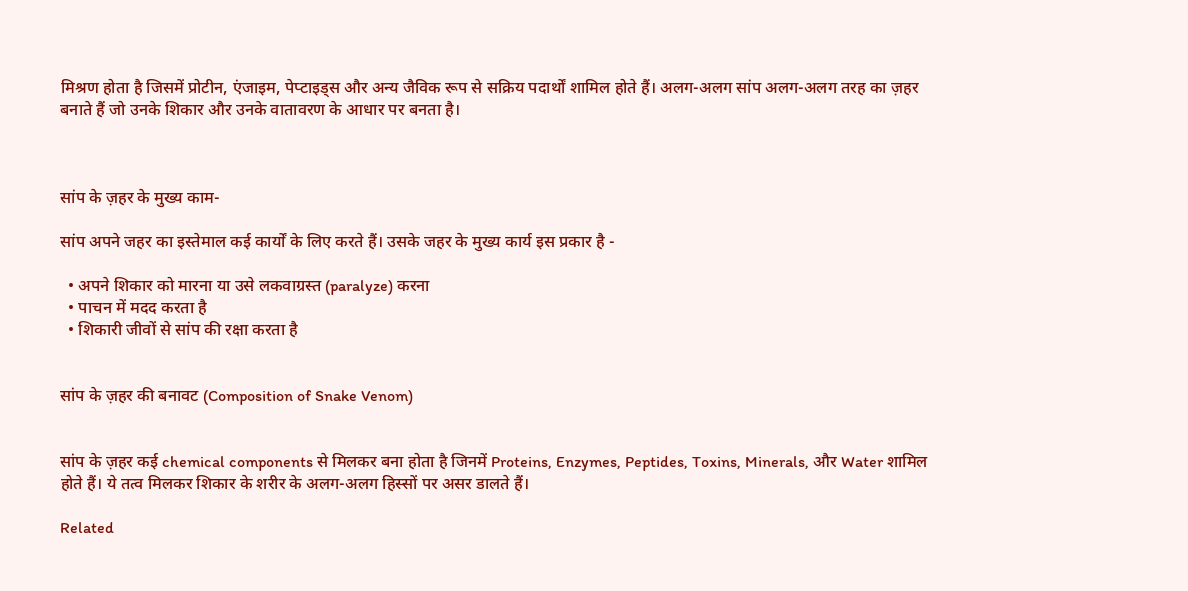मिश्रण होता है जिसमें प्रोटीन, एंजाइम, पेप्टाइड्स और अन्य जैविक रूप से सक्रिय पदार्थों शामिल होते हैं। अलग-अलग सांप अलग-अलग तरह का ज़हर बनाते हैं जो उनके शिकार और उनके वातावरण के आधार पर बनता है।



सांप के ज़हर के मुख्य काम-

सांप अपने जहर का इस्तेमाल कई कार्यों के लिए करते हैं। उसके जहर के मुख्य कार्य इस प्रकार है -

  • अपने शिकार को मारना या उसे लकवाग्रस्त (paralyze) करना
  • पाचन में मदद करता है
  • शिकारी जीवों से सांप की रक्षा करता है


सांप के ज़हर की बनावट (Composition of Snake Venom)


सांप के ज़हर कई chemical components से मिलकर बना होता है जिनमें Proteins, Enzymes, Peptides, Toxins, Minerals, और Water शामिल होते हैं। ये तत्व मिलकर शिकार के शरीर के अलग-अलग हिस्सों पर असर डालते हैं।

Related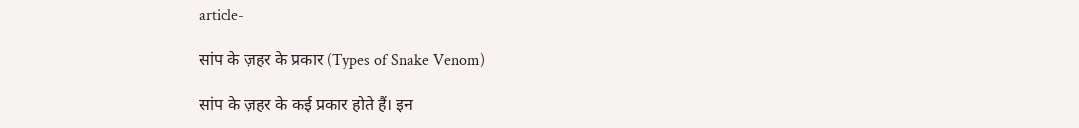article-

सांप के ज़हर के प्रकार (Types of Snake Venom)

सांप के ज़हर के कई प्रकार होते हैं। इन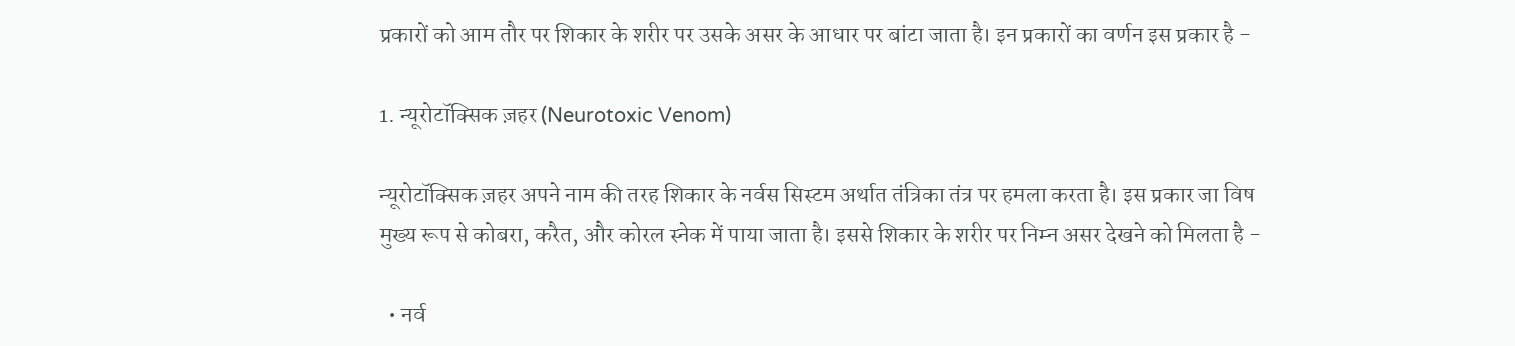प्रकारों को आम तौर पर शिकार के शरीर पर उसके असर के आधार पर बांटा जाता है। इन प्रकारों का वर्णन इस प्रकार है -

1. न्यूरोटॉक्सिक ज़हर (Neurotoxic Venom)

न्यूरोटॉक्सिक ज़हर अपने नाम की तरह शिकार के नर्वस सिस्टम अर्थात तंत्रिका तंत्र पर हमला करता है। इस प्रकार जा विष मुख्य रूप से कोबरा, करैत, और कोरल स्नेक में पाया जाता है। इससे शिकार के शरीर पर निम्न असर देखने को मिलता है -

  • नर्व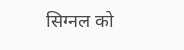सिग्नल को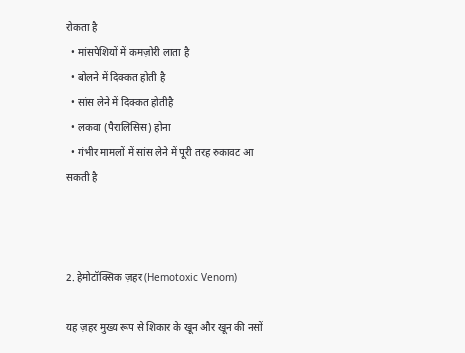रोकता है
  • मांसपेशियों में कमज़ोरी लाता है
  • बोलने में दिक्कत होती है
  • सांस लेने में दिक्कत होतीहै
  • लकवा (पैरालिसिस) होना
  • गंभीर मामलों में सांस लेने में पूरी तरह रुकावट आ सकती है



2. हेमोटॉक्सिक ज़हर (Hemotoxic Venom)

यह ज़हर मुख्य रूप से शिकार के खून और खून की नसों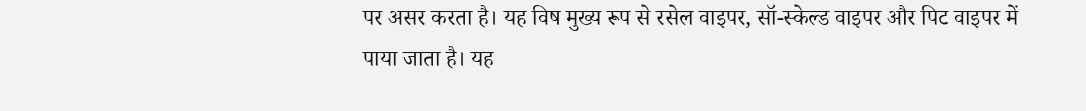पर असर करता है। यह विष मुख्य रूप से रसेल वाइपर, सॉ-स्केल्ड वाइपर और पिट वाइपर में पाया जाता है। यह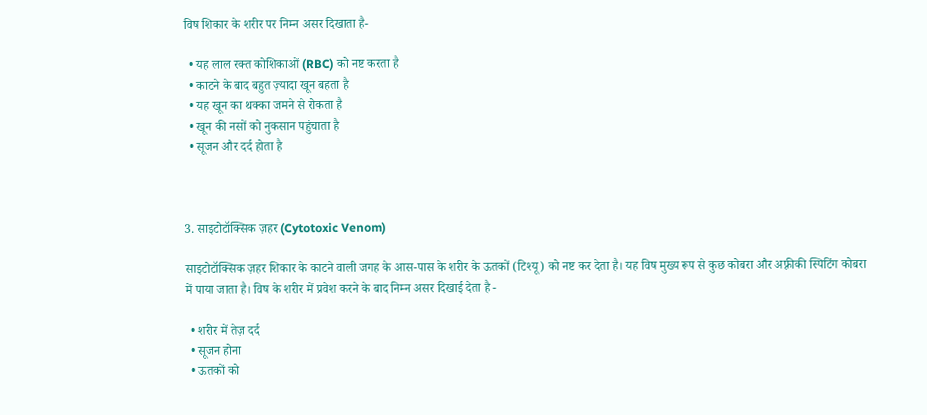विष शिकार के शरीर पर निम्न असर दिखाता है-

  • यह लाल रक्त कोशिकाओं (RBC) को नष्ट करता है
  • काटने के बाद बहुत ज़्यादा खून बहता है
  • यह खून का थक्का जमने से रोकता है
  • खून की नसों को नुकसान पहुंचाता है
  • सूजन और दर्द होता है



3. साइटोटॉक्सिक ज़हर (Cytotoxic Venom)

साइटोटॉक्सिक ज़हर शिकार के काटने वाली जगह के आस-पास के शरीर के ऊतकों (टिश्यू) को नष्ट कर देता है। यह विष मुख्य रूप से कुछ कोबरा और अफ़्रीकी स्पिटिंग कोबरा में पाया जाता है। विष के शरीर में प्रवेश करने के बाद निम्न असर दिखाई देता है -

  • शरीर में तेज़ दर्द
  • सूजन होना
  • ऊतकों को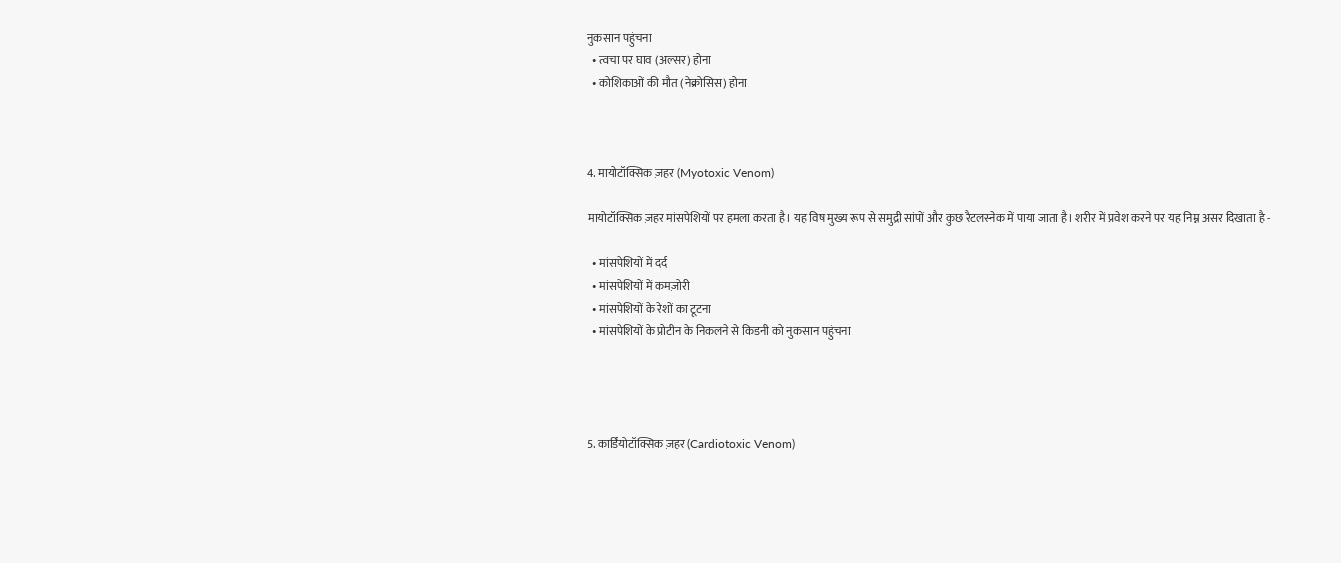नुकसान पहुंचना
  • त्वचा पर घाव (अल्सर) होना
  • कोशिकाओं की मौत (नेक्रोसिस) होना



4. मायोटॉक्सिक ज़हर (Myotoxic Venom)

मायोटॉक्सिक ज़हर मांसपेशियों पर हमला करता है। यह विष मुख्य रूप से समुद्री सांपों और कुछ रैटलस्नेक में पाया जाता है। शरीर में प्रवेश करने पर यह निम्न असर दिखाता है -

  • मांसपेशियों में दर्द
  • मांसपेशियों में कमज़ोरी
  • मांसपेशियों के रेशों का टूटना
  • मांसपेशियों के प्रोटीन के निकलने से किडनी को नुकसान पहुंचना




5. कार्डियोटॉक्सिक ज़हर (Cardiotoxic Venom)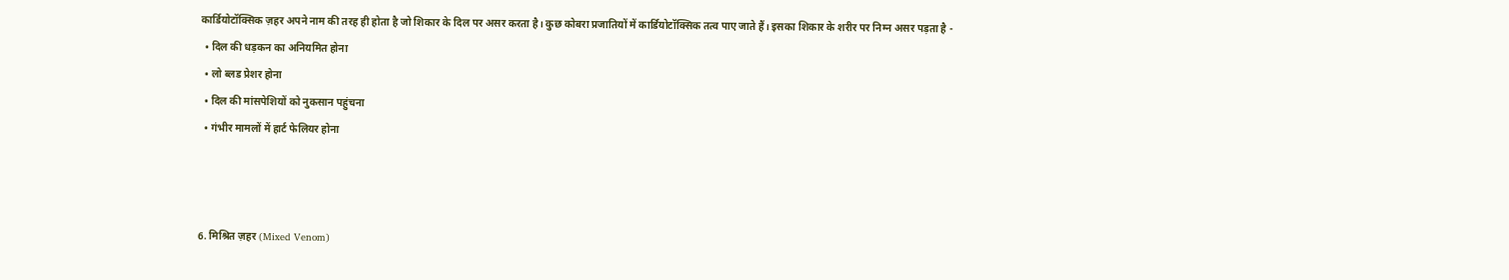कार्डियोटॉक्सिक ज़हर अपने नाम की तरह ही होता है जो शिकार के दिल पर असर करता है। कुछ कोबरा प्रजातियों में कार्डियोटॉक्सिक तत्व पाए जाते हैं। इसका शिकार के शरीर पर निम्न असर पड़ता है -
  • दिल की धड़कन का अनियमित होना
  • लो ब्लड प्रेशर होना
  • दिल की मांसपेशियों को नुकसान पहुंचना
  • गंभीर मामलों में हार्ट फेलियर होना



6. मिश्रित ज़हर (Mixed Venom)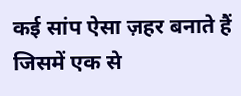कई सांप ऐसा ज़हर बनाते हैं जिसमें एक से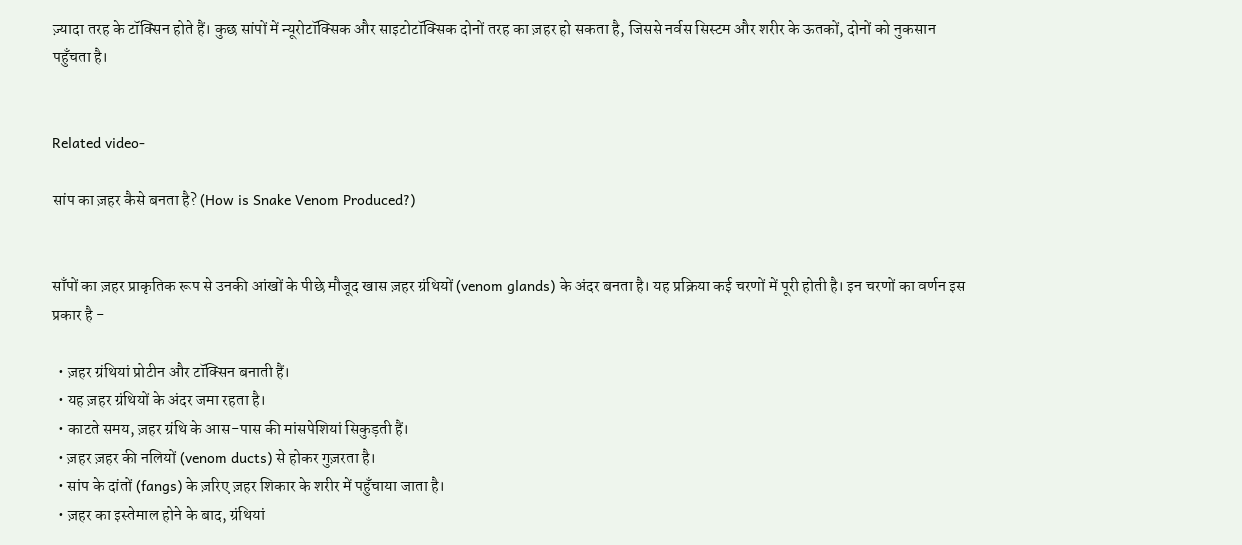ज़्यादा तरह के टॉक्सिन होते हैं। कुछ सांपों में न्यूरोटॉक्सिक और साइटोटॉक्सिक दोनों तरह का ज़हर हो सकता है, जिससे नर्वस सिस्टम और शरीर के ऊतकों, दोनों को नुकसान पहुँचता है।


Related video-

सांप का ज़हर कैसे बनता है? (How is Snake Venom Produced?)


साँपों का ज़हर प्राकृतिक रूप से उनकी आंखों के पीछे मौजूद खास ज़हर ग्रंथियों (venom glands) के अंदर बनता है। यह प्रक्रिया कई चरणों में पूरी होती है। इन चरणों का वर्णन इस प्रकार है -

  • ज़हर ग्रंथियां प्रोटीन और टॉक्सिन बनाती हैं।
  • यह ज़हर ग्रंथियों के अंदर जमा रहता है।
  • काटते समय, ज़हर ग्रंथि के आस-पास की मांसपेशियां सिकुड़ती हैं।
  • ज़हर ज़हर की नलियों (venom ducts) से होकर गुज़रता है।
  • सांप के दांतों (fangs) के ज़रिए ज़हर शिकार के शरीर में पहुँचाया जाता है।
  • ज़हर का इस्तेमाल होने के बाद, ग्रंथियां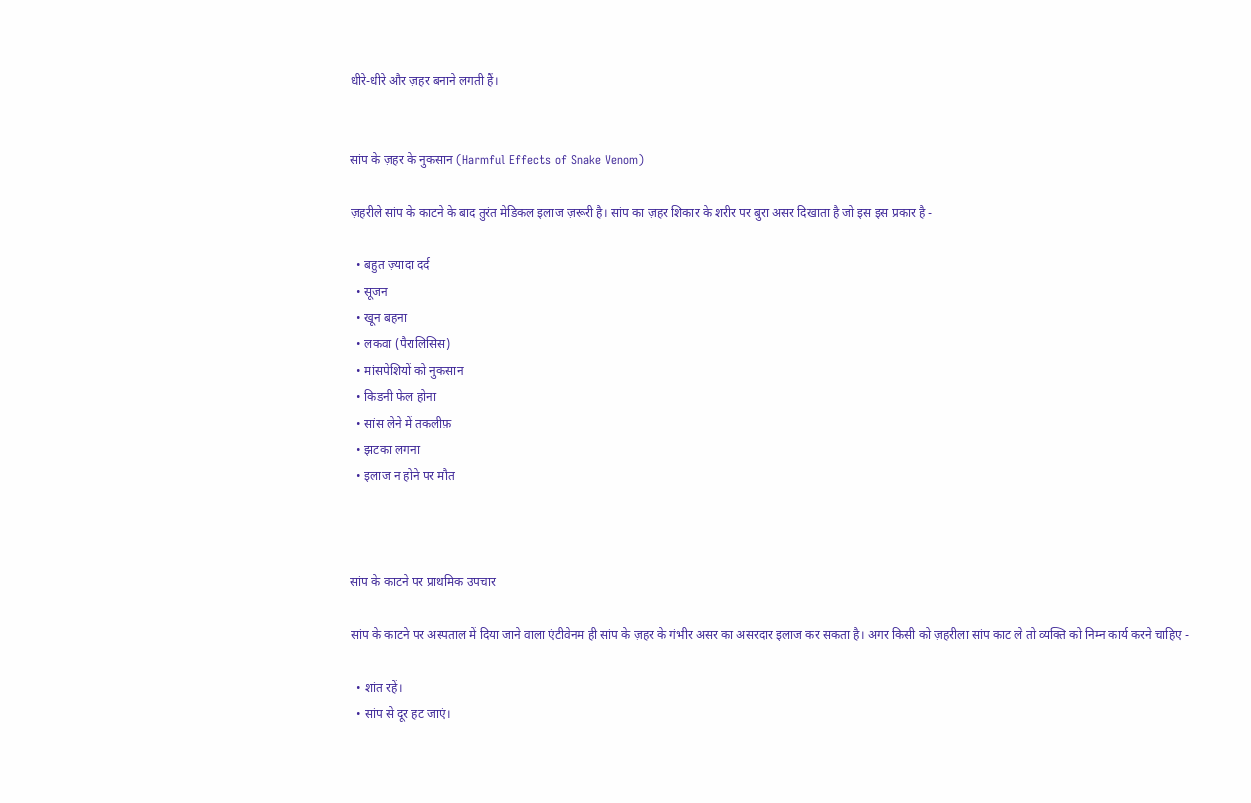धीरे-धीरे और ज़हर बनाने लगती हैं।


सांप के ज़हर के नुकसान (Harmful Effects of Snake Venom)

ज़हरीले सांप के काटने के बाद तुरंत मेडिकल इलाज ज़रूरी है। सांप का ज़हर शिकार के शरीर पर बुरा असर दिखाता है जो इस इस प्रकार है -

  • बहुत ज़्यादा दर्द
  • सूजन
  • खून बहना
  • लकवा (पैरालिसिस)
  • मांसपेशियों को नुकसान
  • किडनी फेल होना
  • सांस लेने में तकलीफ़
  • झटका लगना
  • इलाज न होने पर मौत



सांप के काटने पर प्राथमिक उपचार

सांप के काटने पर अस्पताल में दिया जाने वाला एंटीवेनम ही सांप के ज़हर के गंभीर असर का असरदार इलाज कर सकता है। अगर किसी को ज़हरीला सांप काट ले तो व्यक्ति को निम्न कार्य करने चाहिए -

  • शांत रहें।
  • सांप से दूर हट जाएं।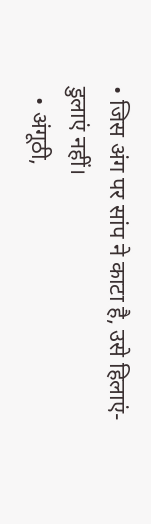• जिस अंग पर सांप ने काटा है, उसे हिलाएं-डुलाएं नहीं।
  • अंगूठी,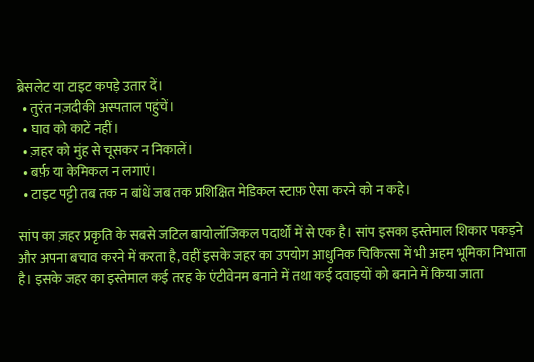ब्रेसलेट या टाइट कपड़े उतार दें।
  • तुरंत नज़दीकी अस्पताल पहुंचें।
  • घाव को काटें नहीं।
  • ज़हर को मुंह से चूसकर न निकालें।
  • बर्फ़ या केमिकल न लगाएं।
  • टाइट पट्टी तब तक न बांधें जब तक प्रशिक्षित मेडिकल स्टाफ़ ऐसा करने को न कहे।

सांप का ज़हर प्रकृति के सबसे जटिल बायोलॉजिकल पदार्थों में से एक है। सांप इसका इस्तेमाल शिकार पकड़ने और अपना बचाव करने में करता है, वहीं इसके जहर का उपयोग आधुनिक चिकित्सा में भी अहम भूमिका निभाता है। इसके जहर का इस्तेमाल कई तरह के एंटीवेनम बनाने में तथा कई दवाइयों को बनाने में किया जाता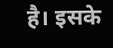है। इसके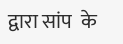द्वारा सांप  के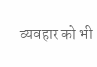व्यवहार को भी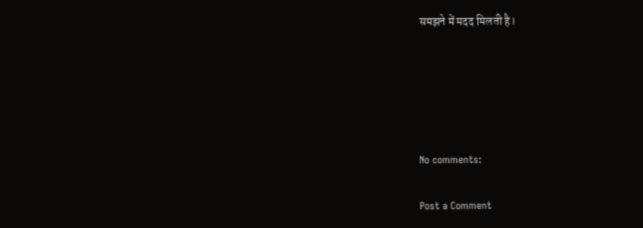समझने में मदद मिलती है।





No comments:

Post a Comment